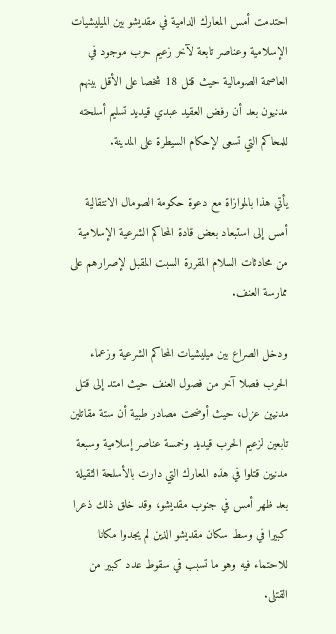احتدمت أمس المعارك الدامية في مقديشو بين الميليشيات الإسلامية وعناصر تابعة لآخر زعيم حرب موجود في العاصمة الصومالية حيث قتل 18 شخصا على الأقل بينهم مدنيون بعد أن رفض العقيد عبدي قيديد تسليم أسلحته للمحاكم التي تسعى لإحكام السيطرة على المدينة.

يأتي هذا بالموازاة مع دعوة حكومة الصومال الانتقالية أمس إلى استبعاد بعض قادة المحاكم الشرعية الإسلامية من محادثات السلام المقررة السبت المقبل لإصرارهم على ممارسة العنف.

ودخل الصراع بين ميليشيات المحاكم الشرعية وزعماء الحرب فصلا آخر من فصول العنف حيث امتد إلى قتل مدنيين عزل، حيث أوضحت مصادر طبية أن ستة مقاتلين تابعين لزعيم الحرب قيديد وخمسة عناصر إسلامية وسبعة مدنيين قتلوا في هذه المعارك التي دارت بالأسلحة الثقيلة بعد ظهر أمس في جنوب مقديشو، وقد خلق ذلك ذعرا كبيرا في وسط سكان مقديشو الذين لم يجدوا مكانا للاحتماء فيه وهو ما تسبب في سقوط عدد كبير من القتلى.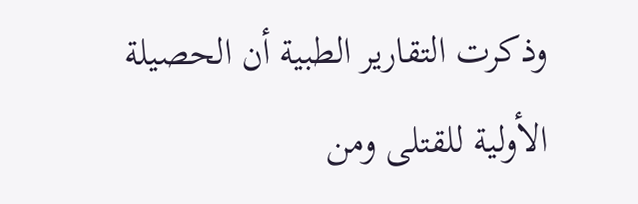وذكرت التقارير الطبية أن الحصيلة الأولية للقتلى ومن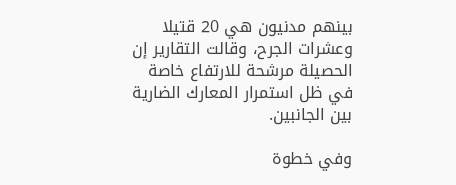بينهم مدنيون هي 20 قتيلا وعشرات الجرح، وقالت التقارير إن الحصيلة مرشحة للارتفاع خاصة في ظل استمرار المعارك الضارية بين الجانبين.

وفي خطوة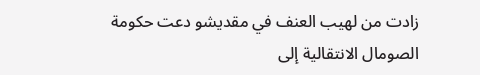زادت من لهيب العنف في مقديشو دعت حكومة الصومال الانتقالية إلى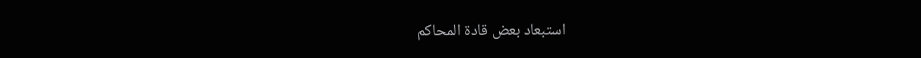استبعاد بعض قادة المحاكم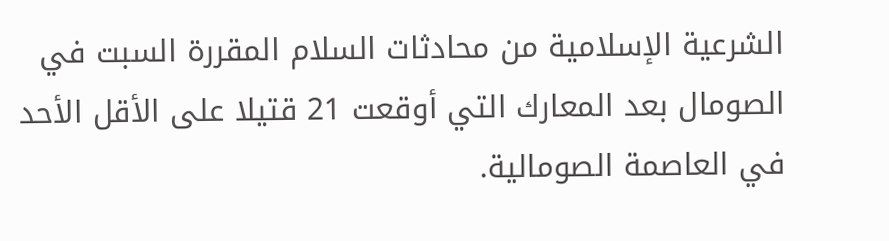الشرعية الإسلامية من محادثات السلام المقررة السبت في الصومال بعد المعارك التي أوقعت 21 قتيلا على الأقل الأحد في العاصمة الصومالية.